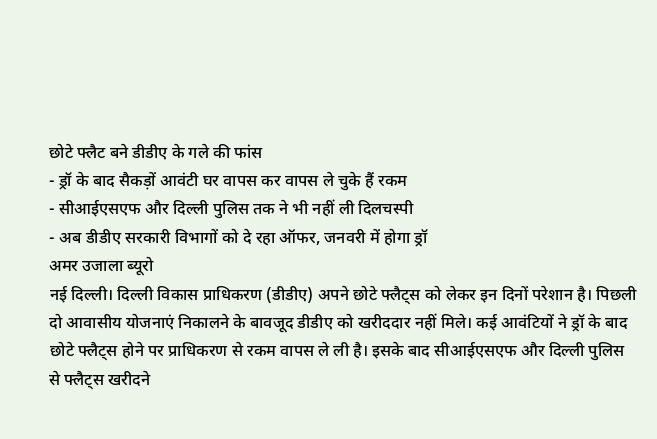छोटे फ्लैट बने डीडीए के गले की फांस
- ड्रॉ के बाद सैकड़ों आवंटी घर वापस कर वापस ले चुके हैं रकम
- सीआईएसएफ और दिल्ली पुलिस तक ने भी नहीं ली दिलचस्पी
- अब डीडीए सरकारी विभागों को दे रहा ऑफर, जनवरी में होगा ड्रॉ
अमर उजाला ब्यूरो
नई दिल्ली। दिल्ली विकास प्राधिकरण (डीडीए) अपने छोटे फ्लैट्स को लेकर इन दिनों परेशान है। पिछली दो आवासीय योजनाएं निकालने के बावजूद डीडीए को खरीददार नहीं मिले। कई आवंटियों ने ड्रॉ के बाद छोटे फ्लैट्स होने पर प्राधिकरण से रकम वापस ले ली है। इसके बाद सीआईएसएफ और दिल्ली पुलिस से फ्लैट्स खरीदने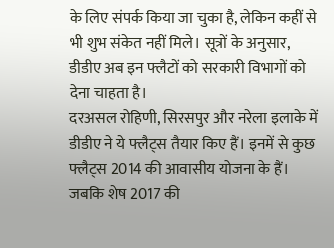के लिए संपर्क किया जा चुका है, लेकिन कहीं से भी शुभ संकेत नहीं मिले। सूत्रों के अनुसार, डीडीए अब इन फ्लैटों को सरकारी विभागों को देना चाहता है।
दरअसल रोहिणी, सिरसपुर और नरेला इलाके में डीडीए ने ये फ्लैट्स तैयार किए हैं। इनमें से कुछ फ्लैट्स 2014 की आवासीय योजना के हैं। जबकि शेष 2017 की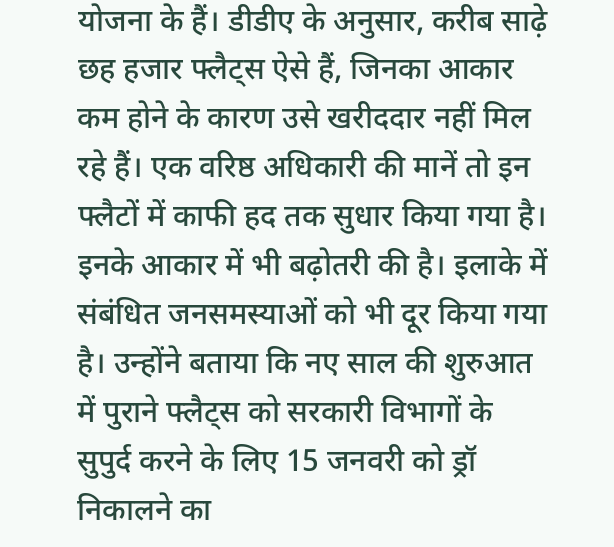योजना के हैं। डीडीए के अनुसार, करीब साढ़े छह हजार फ्लैट्स ऐसे हैं, जिनका आकार कम होने के कारण उसे खरीददार नहीं मिल रहे हैं। एक वरिष्ठ अधिकारी की मानें तो इन फ्लैटों में काफी हद तक सुधार किया गया है। इनके आकार में भी बढ़ोतरी की है। इलाके में संबंधित जनसमस्याओं को भी दूर किया गया है। उन्होंने बताया कि नए साल की शुरुआत में पुराने फ्लैट्स को सरकारी विभागों के सुपुर्द करने के लिए 15 जनवरी को ड्रॉ निकालने का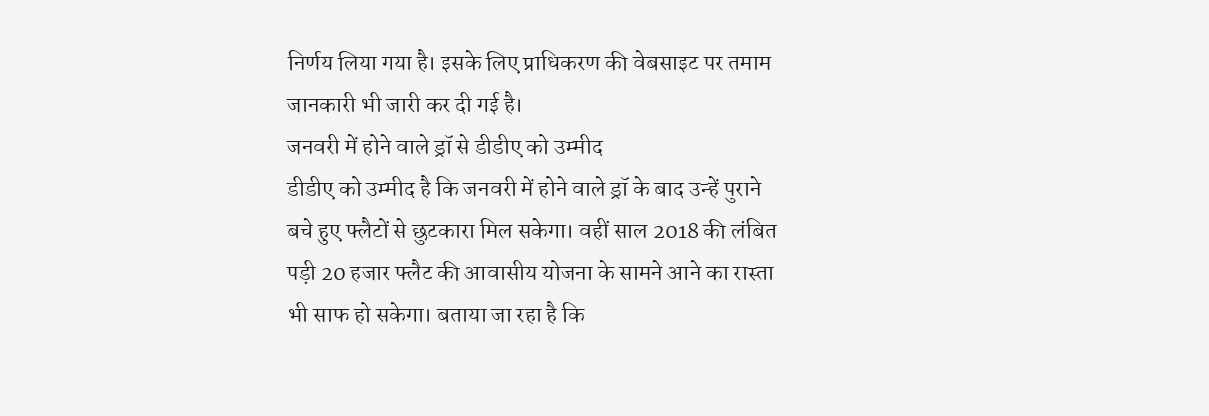निर्णय लिया गया है। इसके लिए प्राधिकरण की वेबसाइट पर तमाम जानकारी भी जारी कर दी गई है।
जनवरी में होने वाले ड्रॉ से डीडीए को उम्मीद
डीडीए को उम्मीद है कि जनवरी में होने वाले ड्रॉ के बाद उन्हें पुराने बचे हुए फ्लैटों से छुटकारा मिल सकेगा। वहीं साल 2018 की लंबित पड़ी 20 हजार फ्लैट की आवासीय योजना के सामने आने का रास्ता भी साफ हो सकेगा। बताया जा रहा है कि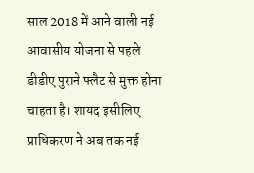साल 2018 में आने वाली नई आवासीय योजना से पहले डीडीए पुराने फ्लैट से मुक्त होना चाहता है। शायद इसीलिए प्राधिकरण ने अब तक नई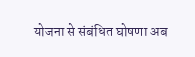योजना से संबंधित घोषणा अब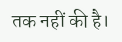तक नहीं की है।